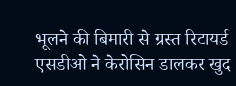भूलने की बिमारी से ग्रस्त रिटायर्ड एसडीओ ने केरोसिन डालकर खुद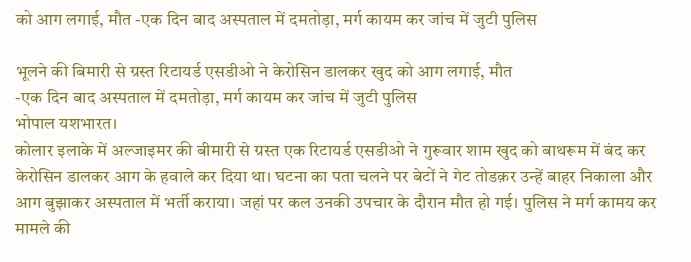को आग लगाई, मौत -एक दिन बाद अस्पताल में दमतोड़ा, मर्ग कायम कर जांच में जुटी पुलिस

भूलने की बिमारी से ग्रस्त रिटायर्ड एसडीओ ने केरोसिन डालकर खुद को आग लगाई, मौत
-एक दिन बाद अस्पताल में दमतोड़ा, मर्ग कायम कर जांच में जुटी पुलिस
भोपाल यशभारत।
कोलार इलाके में अल्जाइमर की बीमारी से ग्रस्त एक रिटायर्ड एसडीओ ने गुरूवार शाम खुद को बाथरूम में बंद कर केरोसिन डालकर आग के हवाले कर दिया था। घटना का पता चलने पर बेटों ने गेट तोडक़र उन्हें बाहर निकाला और आग बुझाकर अस्पताल में भर्ती कराया। जहां पर कल उनकी उपचार के दौरान मौत हो गई। पुलिस ने मर्ग कामय कर मामले की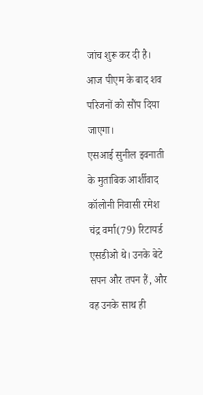जांच शुरू कर दी है। आज पीएम के बाद शव परिजनों को सौंप दिया जाएगा।
एसआई सुनील इवनाती के मुताबिक आर्शीवाद कॉलोनी निवासी रमेश चंद्र वर्मा(79) रिटायर्ड एसडीओ थे। उनके बेटे सपन और तपन हैं, और वह उनके साथ ही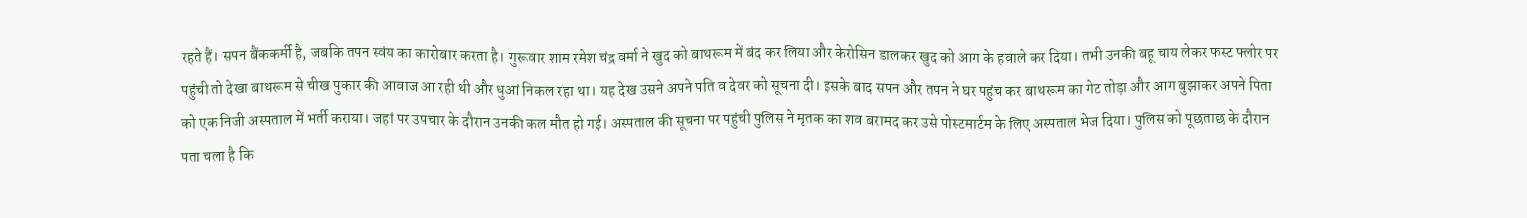रहते हैं। सपन बैंककर्मी है, जबकि तपन स्वंय का कारोबार करता है। गुरूवार शाम रमेश चंद्र वर्मा ने खुद को बाथरूम में बंद कर लिया और केरोसिन डालकर खुद को आग के हवाले कर दिया। तभी उनकी बहू चाय लेकर फस्ट फ्लोर पर पहुंची तो देखा बाथरूम से चीख पुकार की आवाज आ रही थी और धुआं निकल रहा था। यह देख उसने अपने पति व देवर को सूचना दी। इसके बाद सपन और तपन ने घर पहुंच कर बाथरूम का गेट तोड़ा और आग बुझाकर अपने पिता को एक निजी अस्पताल में भर्ती कराया। जहां पर उपचार के दौरान उनकी कल मौत हो गई। अस्पताल की सूचना पर पहुंची पुलिस ने मृतक का शव बरामद कर उसे पोस्टमार्टम के लिए अस्पताल भेज दिया। पुलिस को पूछताछ के दौरान पता चला है कि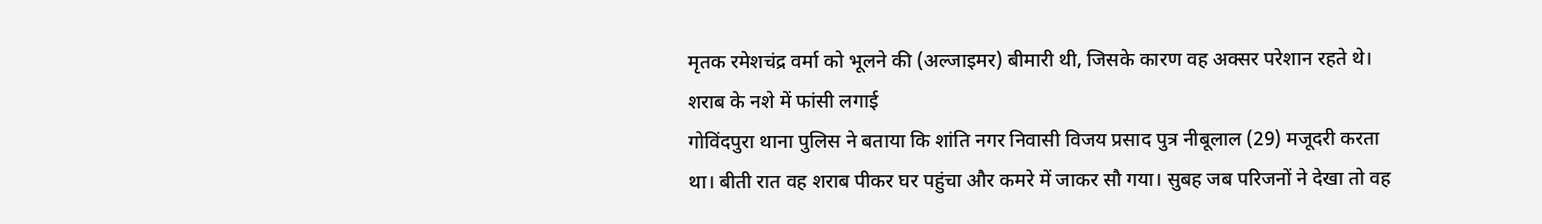मृतक रमेशचंद्र वर्मा को भूलने की (अल्जाइमर) बीमारी थी, जिसके कारण वह अक्सर परेशान रहते थे।
शराब के नशे में फांसी लगाई
गोविंदपुरा थाना पुलिस ने बताया कि शांति नगर निवासी विजय प्रसाद पुत्र नीबूलाल (29) मजूदरी करता था। बीती रात वह शराब पीकर घर पहुंचा और कमरे में जाकर सौ गया। सुबह जब परिजनों ने देखा तो वह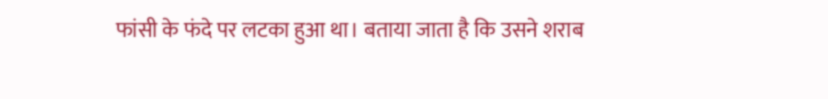फांसी के फंदे पर लटका हुआ था। बताया जाता है कि उसने शराब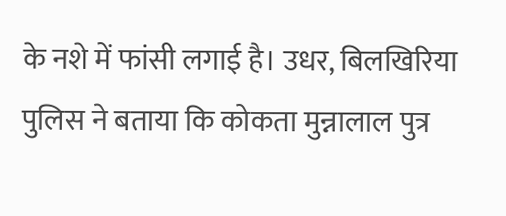के नशे में फांसी लगाई है। उधर, बिलखिरिया पुलिस ने बताया कि कोकता मुन्नालाल पुत्र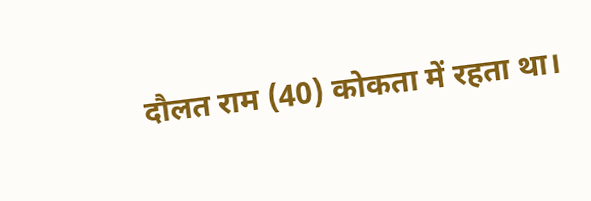दौलत राम (40) कोकता में रहता था।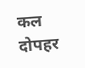कल दोपहर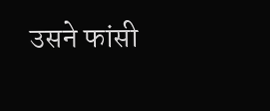उसने फांसी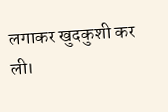लगाकर खुदकुशी कर ली।